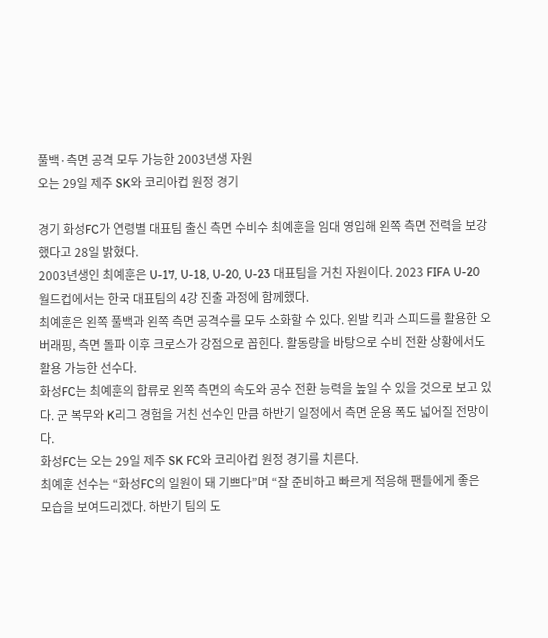풀백·측면 공격 모두 가능한 2003년생 자원
오는 29일 제주 SK와 코리아컵 원정 경기

경기 화성FC가 연령별 대표팀 출신 측면 수비수 최예훈을 임대 영입해 왼쪽 측면 전력을 보강했다고 28일 밝혔다.
2003년생인 최예훈은 U-17, U-18, U-20, U-23 대표팀을 거친 자원이다. 2023 FIFA U-20 월드컵에서는 한국 대표팀의 4강 진출 과정에 함께했다.
최예훈은 왼쪽 풀백과 왼쪽 측면 공격수를 모두 소화할 수 있다. 왼발 킥과 스피드를 활용한 오버래핑, 측면 돌파 이후 크로스가 강점으로 꼽힌다. 활동량을 바탕으로 수비 전환 상황에서도 활용 가능한 선수다.
화성FC는 최예훈의 합류로 왼쪽 측면의 속도와 공수 전환 능력을 높일 수 있을 것으로 보고 있다. 군 복무와 K리그 경험을 거친 선수인 만큼 하반기 일정에서 측면 운용 폭도 넓어질 전망이다.
화성FC는 오는 29일 제주 SK FC와 코리아컵 원정 경기를 치른다.
최예훈 선수는 “화성FC의 일원이 돼 기쁘다”며 “잘 준비하고 빠르게 적응해 팬들에게 좋은 모습을 보여드리겠다. 하반기 팀의 도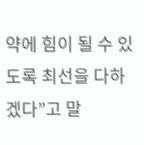약에 힘이 될 수 있도록 최선을 다하겠다”고 말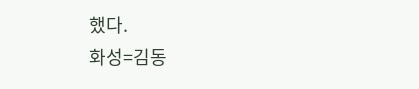했다.
화성=김동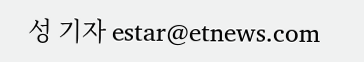성 기자 estar@etnews.com